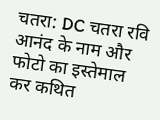चतरा: DC चतरा रवि आनंद के नाम और फोटो का इस्तेमाल कर कथित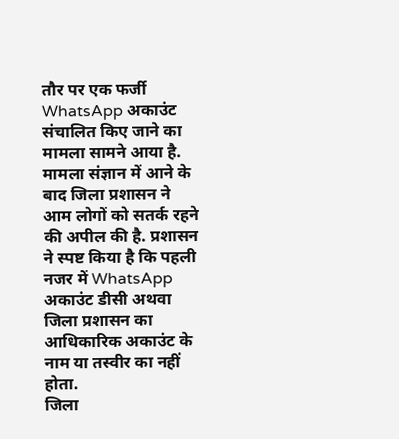तौर पर एक फर्जी WhatsApp अकाउंट संचालित किए जाने का मामला सामने आया है. मामला संज्ञान में आने के बाद जिला प्रशासन ने आम लोगों को सतर्क रहने की अपील की है. प्रशासन ने स्पष्ट किया है कि पहली नजर में WhatsApp अकाउंट डीसी अथवा जिला प्रशासन का आधिकारिक अकाउंट के नाम या तस्वीर का नहीं होता.
जिला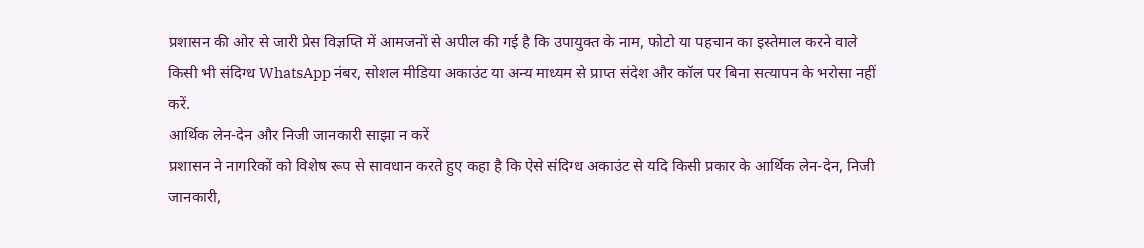प्रशासन की ओर से जारी प्रेस विज्ञप्ति में आमजनों से अपील की गई है कि उपायुक्त के नाम, फोटो या पहचान का इस्तेमाल करने वाले किसी भी संदिग्ध WhatsApp नंबर, सोशल मीडिया अकाउंट या अन्य माध्यम से प्राप्त संदेश और कॉल पर बिना सत्यापन के भरोसा नहीं करें.
आर्थिक लेन-देन और निजी जानकारी साझा न करें
प्रशासन ने नागरिकों को विशेष रूप से सावधान करते हुए कहा है कि ऐसे संदिग्ध अकाउंट से यदि किसी प्रकार के आर्थिक लेन-देन, निजी जानकारी,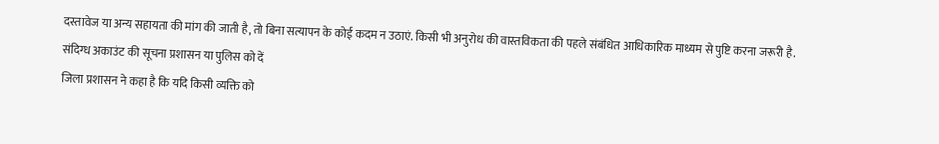दस्तावेज या अन्य सहायता की मांग की जाती है, तो बिना सत्यापन के कोई कदम न उठाएं. किसी भी अनुरोध की वास्तविकता की पहले संबंधित आधिकारिक माध्यम से पुष्टि करना जरूरी है.
संदिग्ध अकाउंट की सूचना प्रशासन या पुलिस को दें
जिला प्रशासन ने कहा है कि यदि किसी व्यक्ति को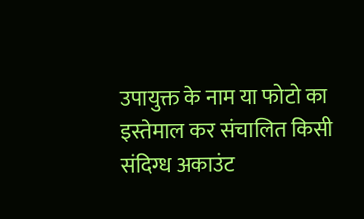उपायुक्त के नाम या फोटो का इस्तेमाल कर संचालित किसी संदिग्ध अकाउंट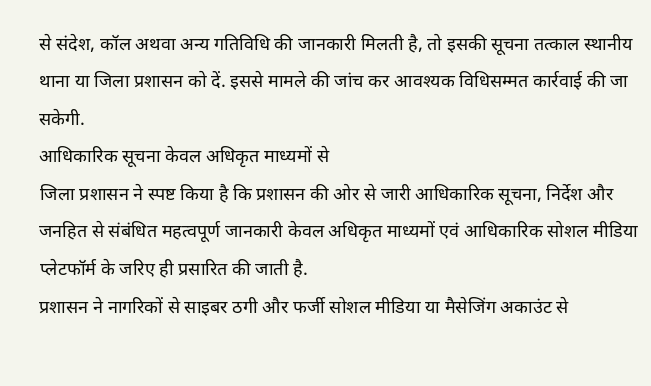से संदेश, कॉल अथवा अन्य गतिविधि की जानकारी मिलती है, तो इसकी सूचना तत्काल स्थानीय थाना या जिला प्रशासन को दें. इससे मामले की जांच कर आवश्यक विधिसम्मत कार्रवाई की जा सकेगी.
आधिकारिक सूचना केवल अधिकृत माध्यमों से
जिला प्रशासन ने स्पष्ट किया है कि प्रशासन की ओर से जारी आधिकारिक सूचना, निर्देश और जनहित से संबंधित महत्वपूर्ण जानकारी केवल अधिकृत माध्यमों एवं आधिकारिक सोशल मीडिया प्लेटफॉर्म के जरिए ही प्रसारित की जाती है.
प्रशासन ने नागरिकों से साइबर ठगी और फर्जी सोशल मीडिया या मैसेजिंग अकाउंट से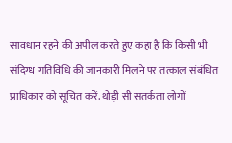सावधान रहने की अपील करते हुए कहा है कि किसी भी संदिग्ध गतिविधि की जानकारी मिलने पर तत्काल संबंधित प्राधिकार को सूचित करें. थोड़ी सी सतर्कता लोगों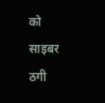को साइबर ठगी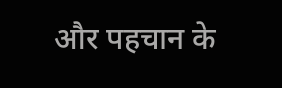और पहचान के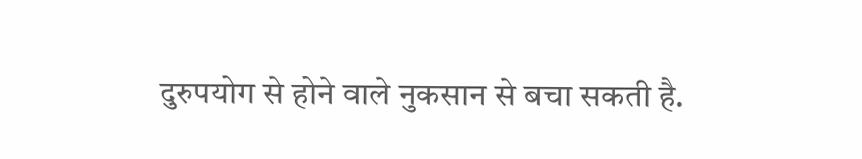दुरुपयोग से होने वाले नुकसान से बचा सकती है.